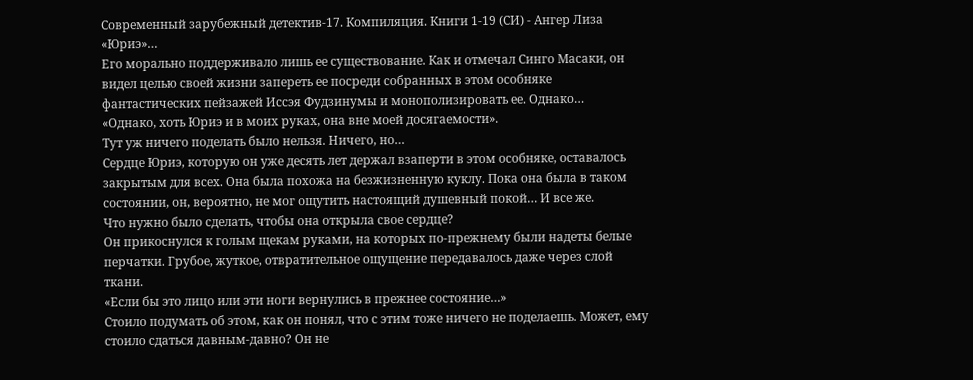Современный зарубежный детектив-17. Компиляция. Книги 1-19 (СИ) - Ангер Лиза
«Юриэ»…
Его морально поддерживало лишь ее существование. Как и отмечал Синго Масаки, он видел целью своей жизни запереть ее посреди собранных в этом особняке фантастических пейзажей Иссэя Фудзинумы и монополизировать ее. Однако…
«Однако, хоть Юриэ и в моих руках, она вне моей досягаемости».
Тут уж ничего поделать было нельзя. Ничего, но…
Сердце Юриэ, которую он уже десять лет держал взаперти в этом особняке, оставалось закрытым для всех. Она была похожа на безжизненную куклу. Пока она была в таком состоянии, он, вероятно, не мог ощутить настоящий душевный покой… И все же.
Что нужно было сделать, чтобы она открыла свое сердце?
Он прикоснулся к голым щекам руками, на которых по-прежнему были надеты белые перчатки. Грубое, жуткое, отвратительное ощущение передавалось даже через слой ткани.
«Если бы это лицо или эти ноги вернулись в прежнее состояние…»
Стоило подумать об этом, как он понял, что с этим тоже ничего не поделаешь. Может, ему стоило сдаться давным-давно? Он не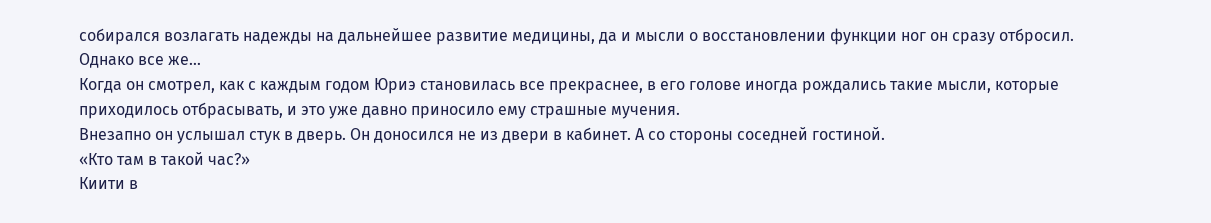собирался возлагать надежды на дальнейшее развитие медицины, да и мысли о восстановлении функции ног он сразу отбросил. Однако все же…
Когда он смотрел, как с каждым годом Юриэ становилась все прекраснее, в его голове иногда рождались такие мысли, которые приходилось отбрасывать, и это уже давно приносило ему страшные мучения.
Внезапно он услышал стук в дверь. Он доносился не из двери в кабинет. А со стороны соседней гостиной.
«Кто там в такой час?»
Киити в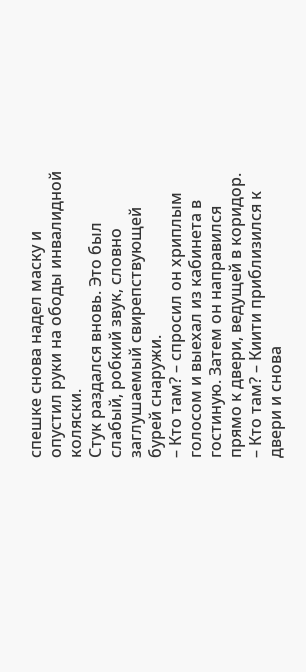спешке снова надел маску и опустил руки на ободы инвалидной коляски.
Стук раздался вновь. Это был слабый, робкий звук, словно заглушаемый свирепствующей бурей снаружи.
– Кто там? – спросил он хриплым голосом и выехал из кабинета в гостиную. Затем он направился прямо к двери, ведущей в коридор.
– Кто там? – Киити приблизился к двери и снова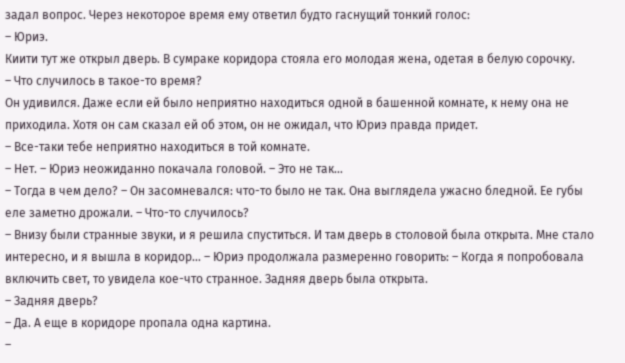задал вопрос. Через некоторое время ему ответил будто гаснущий тонкий голос:
– Юриэ.
Киити тут же открыл дверь. В сумраке коридора стояла его молодая жена, одетая в белую сорочку.
– Что случилось в такое-то время?
Он удивился. Даже если ей было неприятно находиться одной в башенной комнате, к нему она не приходила. Хотя он сам сказал ей об этом, он не ожидал, что Юриэ правда придет.
– Все-таки тебе неприятно находиться в той комнате.
– Нет. – Юриэ неожиданно покачала головой. – Это не так…
– Тогда в чем дело? – Он засомневался: что-то было не так. Она выглядела ужасно бледной. Ее губы еле заметно дрожали. – Что-то случилось?
– Внизу были странные звуки, и я решила спуститься. И там дверь в столовой была открыта. Мне стало интересно, и я вышла в коридор… – Юриэ продолжала размеренно говорить: – Когда я попробовала включить свет, то увидела кое-что странное. Задняя дверь была открыта.
– Задняя дверь?
– Да. А еще в коридоре пропала одна картина.
–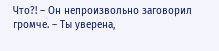Что?! – Он непроизвольно заговорил громче. – Ты уверена,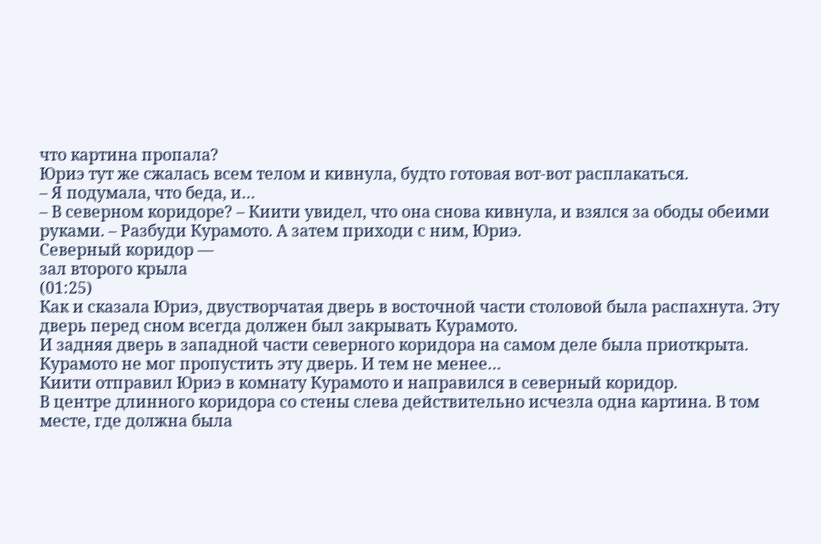что картина пропала?
Юриэ тут же сжалась всем телом и кивнула, будто готовая вот-вот расплакаться.
– Я подумала, что беда, и…
– В северном коридоре? – Киити увидел, что она снова кивнула, и взялся за ободы обеими руками. – Разбуди Курамото. А затем приходи с ним, Юриэ.
Северный коридор —
зал второго крыла
(01:25)
Как и сказала Юриэ, двустворчатая дверь в восточной части столовой была распахнута. Эту дверь перед сном всегда должен был закрывать Курамото.
И задняя дверь в западной части северного коридора на самом деле была приоткрыта. Курамото не мог пропустить эту дверь. И тем не менее…
Киити отправил Юриэ в комнату Курамото и направился в северный коридор.
В центре длинного коридора со стены слева действительно исчезла одна картина. В том месте, где должна была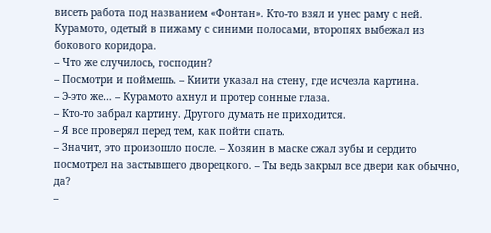висеть работа под названием «Фонтан». Кто-то взял и унес раму с ней.
Курамото, одетый в пижаму с синими полосами, второпях выбежал из бокового коридора.
– Что же случилось, господин?
– Посмотри и поймешь. – Киити указал на стену, где исчезла картина.
– Э-это же… – Курамото ахнул и протер сонные глаза.
– Кто-то забрал картину. Другого думать не приходится.
– Я все проверял перед тем, как пойти спать.
– Значит, это произошло после. – Хозяин в маске сжал зубы и сердито посмотрел на застывшего дворецкого. – Ты ведь закрыл все двери как обычно, да?
–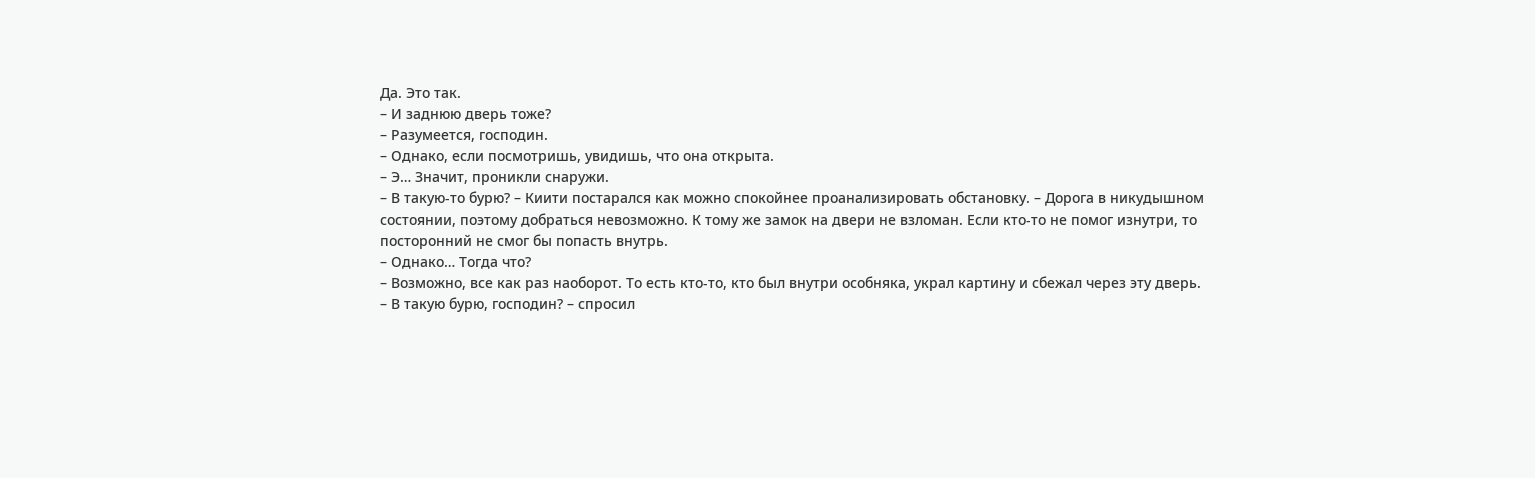Да. Это так.
– И заднюю дверь тоже?
– Разумеется, господин.
– Однако, если посмотришь, увидишь, что она открыта.
– Э… Значит, проникли снаружи.
– В такую-то бурю? – Киити постарался как можно спокойнее проанализировать обстановку. – Дорога в никудышном состоянии, поэтому добраться невозможно. К тому же замок на двери не взломан. Если кто-то не помог изнутри, то посторонний не смог бы попасть внутрь.
– Однако… Тогда что?
– Возможно, все как раз наоборот. То есть кто-то, кто был внутри особняка, украл картину и сбежал через эту дверь.
– В такую бурю, господин? – спросил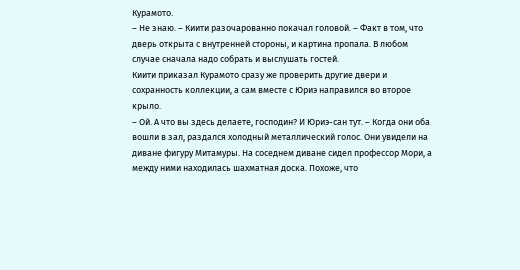Курамото.
– Не знаю. – Киити разочарованно покачал головой. – Факт в том, что дверь открыта с внутренней стороны, и картина пропала. В любом случае сначала надо собрать и выслушать гостей.
Киити приказал Курамото сразу же проверить другие двери и сохранность коллекции, а сам вместе с Юриэ направился во второе крыло.
– Ой. А что вы здесь делаете, господин? И Юриэ-сан тут. – Когда они оба вошли в зал, раздался холодный металлический голос. Они увидели на диване фигуру Митамуры. На соседнем диване сидел профессор Мори, а между ними находилась шахматная доска. Похоже, что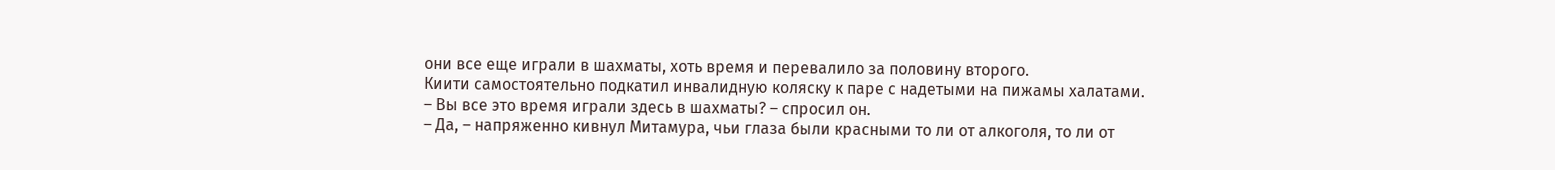они все еще играли в шахматы, хоть время и перевалило за половину второго.
Киити самостоятельно подкатил инвалидную коляску к паре с надетыми на пижамы халатами.
– Вы все это время играли здесь в шахматы? – спросил он.
– Да, – напряженно кивнул Митамура, чьи глаза были красными то ли от алкоголя, то ли от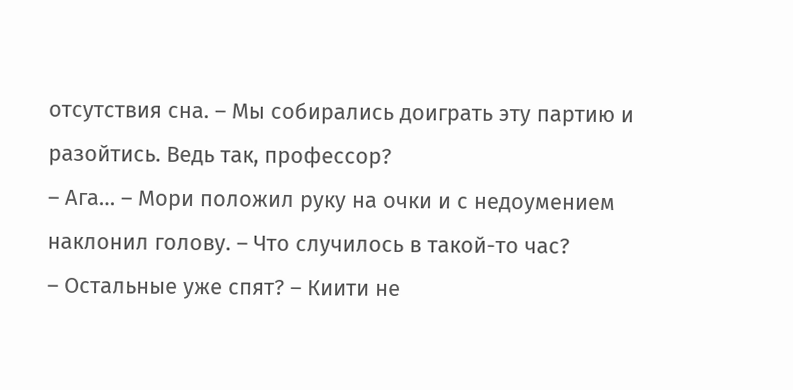отсутствия сна. – Мы собирались доиграть эту партию и разойтись. Ведь так, профессор?
– Ага… – Мори положил руку на очки и с недоумением наклонил голову. – Что случилось в такой-то час?
– Остальные уже спят? – Киити не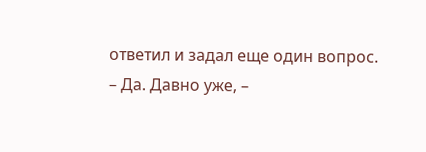ответил и задал еще один вопрос.
– Да. Давно уже, –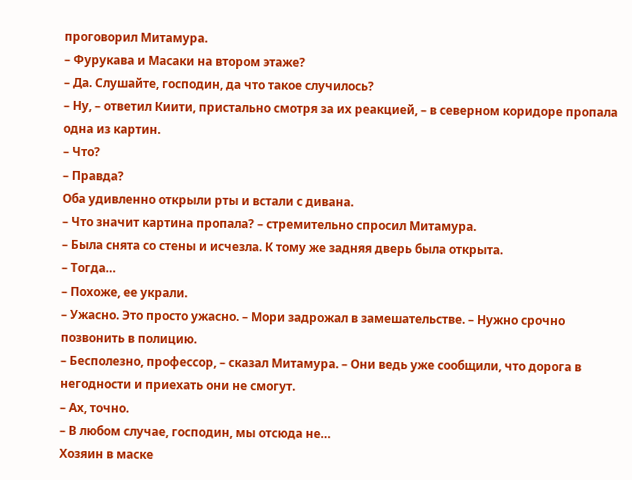проговорил Митамура.
– Фурукава и Масаки на втором этаже?
– Да. Слушайте, господин, да что такое случилось?
– Ну, – ответил Киити, пристально смотря за их реакцией, – в северном коридоре пропала одна из картин.
– Что?
– Правда?
Оба удивленно открыли рты и встали с дивана.
– Что значит картина пропала? – стремительно спросил Митамура.
– Была снята со стены и исчезла. К тому же задняя дверь была открыта.
– Тогда…
– Похоже, ее украли.
– Ужасно. Это просто ужасно. – Мори задрожал в замешательстве. – Нужно срочно позвонить в полицию.
– Бесполезно, профессор, – сказал Митамура. – Они ведь уже сообщили, что дорога в негодности и приехать они не смогут.
– Ах, точно.
– В любом случае, господин, мы отсюда не…
Хозяин в маске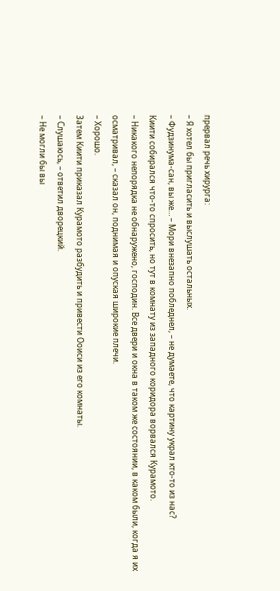прервал речь хирурга:
– Я хотел бы пригласить и выслушать остальных.
– Фудзинума-сан, вы же… – Мори внезапно побледнел, – не думаете, что картину украл кто-то из нас?
Киити собирался что-то спросить, но тут в комнату из западного коридора ворвался Курамото.
– Никакого непорядка не обнаружено, господин. Все двери и окна в таком же состоянии, в каком были, когда я их осматривал, – сказал он, поднимая и опуская широкие плечи.
– Хорошо.
Затем Киити приказал Курамото разбудить и привести Ооиси из его комнаты.
– Слушаюсь, – ответил дворецкий.
– Не могли бы вы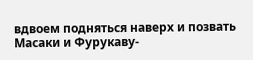вдвоем подняться наверх и позвать Масаки и Фурукаву-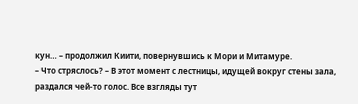кун… – продолжил Киити, повернувшись к Мори и Митамуре.
– Что стряслось? – В этот момент с лестницы, идущей вокруг стены зала, раздался чей-то голос. Все взгляды тут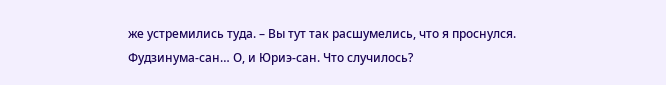же устремились туда. – Вы тут так расшумелись, что я проснулся. Фудзинума-сан… О, и Юриэ-сан. Что случилось?